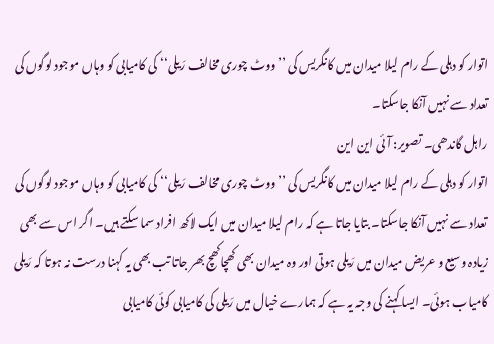اتوار کو دہلی کے رام لیلا میدان میں کانگریس کی ’’ووٹ چوری مخالف رَیلی‘‘ کی کامیابی کو وہاں موجود لوگوں کی تعداد سے نہیں آنکا جاسکتا۔
راہل گاندھی۔ تصویر: آئی این این
اتوار کو دہلی کے رام لیلا میدان میں کانگریس کی ’’ووٹ چوری مخالف رَیلی‘‘ کی کامیابی کو وہاں موجود لوگوں کی تعداد سے نہیں آنکا جاسکتا۔ بتایا جاتا ہے کہ رام لیلا میدان میں ایک لاکھ افراد سما سکتے ہیں۔ اگر اس سے بھی زیادہ وسیع و عریض میدان میں رَیلی ہوتی اور وہ میدان بھی کھچاکھچ بھر جاتا تب بھی یہ کہنا درست نہ ہوتا کہ رَیلی کامیاب ہوئی۔ ایسا کہنے کی وجہ یہ ہے کہ ہمارے خیال میں رَیلی کی کامیابی کوئی کامیابی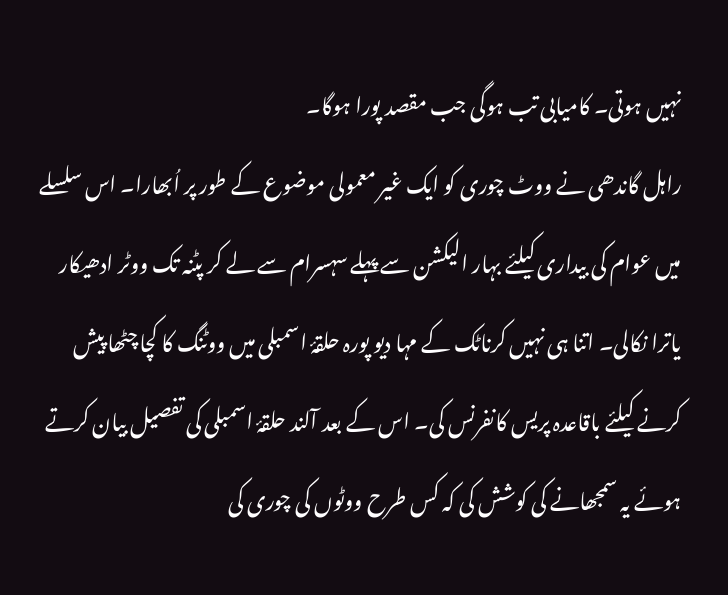نہیں ہوتی۔ کامیابی تب ہوگی جب مقصد پورا ہوگا۔
راہل گاندھی نے ووٹ چوری کو ایک غیر معمولی موضوع کے طور پر اُبھارا۔ اس سلسلے میں عوام کی بیداری کیلئے بہار الیکشن سے پہلے سہسرام سے لے کر پٹنہ تک ووٹر ادھیکار یاترا نکالی۔ اتنا ہی نہیں کرناٹک کے مہا دیو پورہ حلقۂ اسمبلی میں ووٹنگ کا کچا چٹھا پیش کرنے کیلئے باقاعدہ پریس کانفرنس کی۔ اس کے بعد آلند حلقۂ اسمبلی کی تفصیل بیان کرتے ہوئے یہ سمجھانے کی کوشش کی کہ کس طرح ووٹوں کی چوری کی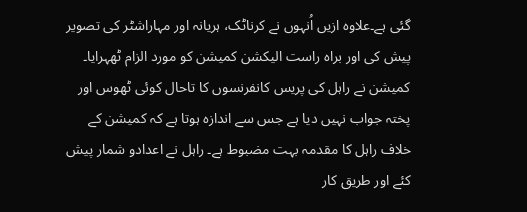گئی ہے۔علاوہ ازیں اُنہوں نے کرناٹک، ہریانہ اور مہاراشٹر کی تصویر پیش کی اور براہ راست الیکشن کمیشن کو مورد الزام ٹھہرایا۔ کمیشن نے راہل کی پریس کانفرنسوں کا تاحال کوئی ٹھوس اور پختہ جواب نہیں دیا ہے جس سے اندازہ ہوتا ہے کہ کمیشن کے خلاف راہل کا مقدمہ بہت مضبوط ہے۔ راہل نے اعدادو شمار پیش کئے اور طریق کار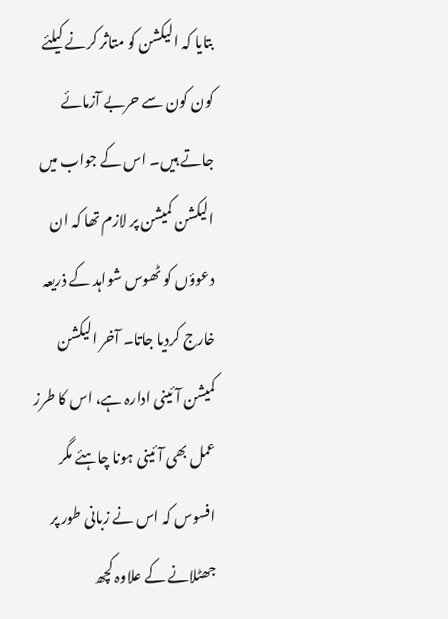بتایا کہ الیکشن کو متاثر کرنے کیلئے کون کون سے حربے آزمائے جاتے ہیں۔ اس کے جواب میں الیکشن کمیشن پر لازم تھا کہ ان دعوؤں کو ٹھوس شواہد کے ذریعہ خارج کردیا جاتا۔ آخر الیکشن کمیشن آئینی ادارہ ہے، اس کا طرز عمل بھی آئینی ہونا چاہئے مگر افسوس کہ اس نے زبانی طور پر جھٹلانے کے علاوہ کچھ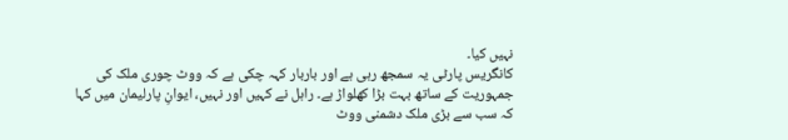نہیں کیا۔
کانگریس پارٹی یہ سمجھ رہی ہے اور باربار کہہ چکی ہے کہ ووٹ چوری ملک کی جمہوریت کے ساتھ بہت بڑا کھلواڑ ہے۔ راہل نے کہیں اور نہیں، ایوانِ پارلیمان میں کہا کہ سب سے بڑی ملک دشمنی ووٹ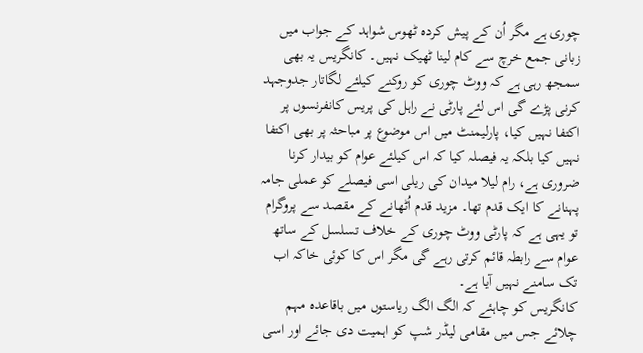چوری ہے مگر اُن کے پیش کردہ ٹھوس شواہد کے جواب میں زبانی جمع خرچ سے کام لینا ٹھیک نہیں۔ کانگریس یہ بھی سمجھ رہی ہے کہ ووٹ چوری کو روکنے کیلئے لگاتار جدوجہد کرنی پڑے گی اس لئے پارٹی نے راہل کی پریس کانفرنسوں پر اکتفا نہیں کیا، پارلیمنٹ میں اس موضوع پر مباحثہ پر بھی اکتفا نہیں کیا بلکہ یہ فیصلہ کیا کہ اس کیلئے عوام کو بیدار کرنا ضروری ہے، رام لیلا میدان کی ریلی اسی فیصلے کو عملی جامہ پہنانے کا ایک قدم تھا۔ مزید قدم اُٹھانے کے مقصد سے پروگرام تو یہی ہے کہ پارٹی ووٹ چوری کے خلاف تسلسل کے ساتھ عوام سے رابطہ قائم کرتی رہے گی مگر اس کا کوئی خاکہ اب تک سامنے نہیں آیا ہے۔
کانگریس کو چاہئے کہ الگ الگ ریاستوں میں باقاعدہ مہم چلائے جس میں مقامی لیڈر شپ کو اہمیت دی جائے اور اسی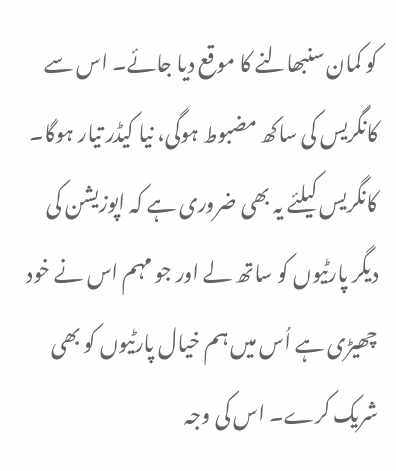کو کمان سنبھالنے کا موقع دیا جائے۔ اس سے کانگریس کی ساکھ مضبوط ہوگی، نیا کیڈر تیار ہوگا۔ کانگریس کیلئے یہ بھی ضروری ہے کہ اپوزیشن کی دیگر پارٹیوں کو ساتھ لے اور جو مہم اس نے خود چھیڑی ہے اُس میں ہم خیال پارٹیوں کو بھی شریک کرے۔ اس کی وجہ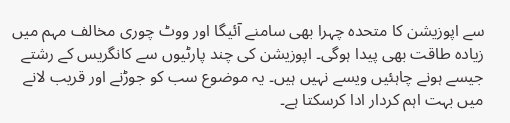سے اپوزیشن کا متحدہ چہرا بھی سامنے آئیگا اور ووٹ چوری مخالف مہم میں زیادہ طاقت بھی پیدا ہوگی۔ اپوزیشن کی چند پارٹیوں سے کانگریس کے رشتے جیسے ہونے چاہئیں ویسے نہیں ہیں۔ یہ موضوع سب کو جوڑنے اور قریب لانے میں بہت اہم کردار ادا کرسکتا ہے۔